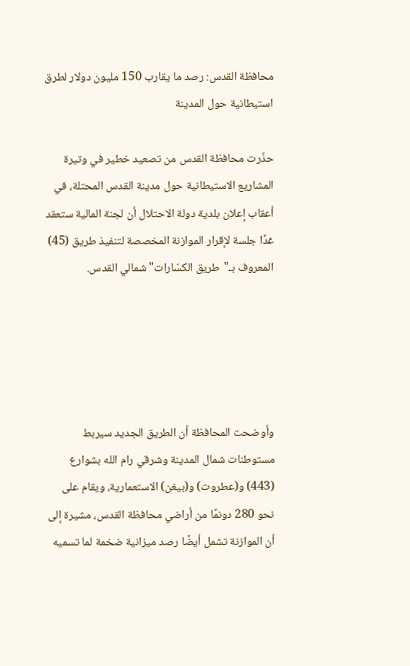محافظة القدس: رصد ما يقارب 150 مليون دولار لطرق استيطانية حول المدينة

حذّرت محافظة القدس من تصعيد خطير في وتيرة المشاريع الاستيطانية حول مدينة القدس المحتلة، في أعقاب إعلان بلدية دولة الاحتلال أن لجنة المالية ستعقد غدًا جلسة لإقرار الموازنة المخصصة لتنفيذ طريق (45) المعروف بـ"طريق الكسّارات" شمالي القدس.





وأوضحت المحافظة أن الطريق الجديد سيربط مستوطنات شمال المدينة وشرقي رام الله بشوارع (443) و(عطروت) و(بيغن) الاستعمارية، ويقام على نحو 280 دونمًا من أراضي محافظة القدس، مشيرة إلى أن الموازنة تشمل أيضًا رصد ميزانية ضخمة لما تسميه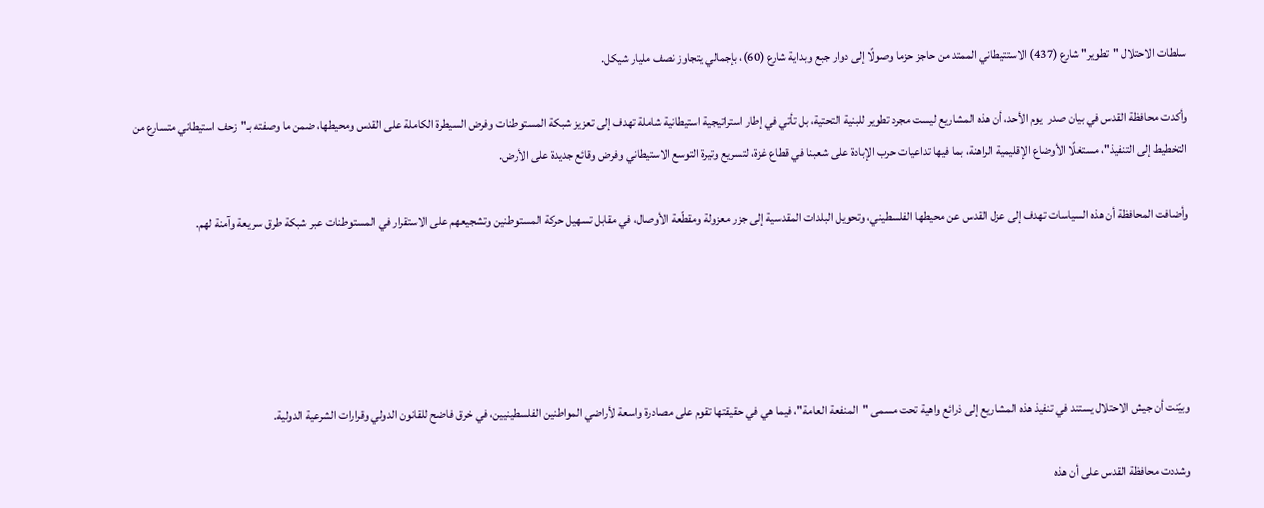سلطات الاحتلال "تطوير" شارع (437) الاستتيطاني الممتد من حاجز حزما وصولًا إلى دوار جبع وبداية شارع (60)، بإجمالي يتجاوز نصف مليار شيكل.

وأكدت محافظة القدس في بيان صدر  يوم الأحد، أن هذه المشاريع ليست مجرد تطوير للبنية التحتية، بل تأتي في إطار استراتيجية استيطانية شاملة تهدف إلى تعزيز شبكة المستوطنات وفرض السيطرة الكاملة على القدس ومحيطها، ضمن ما وصفته بـ"زحف استيطاني متسارع من التخطيط إلى التنفيذ"، مستغلًا الأوضاع الإقليمية الراهنة، بما فيها تداعيات حرب الإبادة على شعبنا في قطاع غزة، لتسريع وتيرة التوسع الاستيطاني وفرض وقائع جديدة على الأرض.

وأضافت المحافظة أن هذه السياسات تهدف إلى عزل القدس عن محيطها الفلسطيني، وتحويل البلدات المقدسية إلى جزر معزولة ومقطّعة الأوصال، في مقابل تسهيل حركة المستوطنين وتشجيعهم على الاستقرار في المستوطنات عبر شبكة طرق سريعة وآمنة لهم.





وبيّنت أن جيش الاحتلال يستند في تنفيذ هذه المشاريع إلى ذرائع واهية تحت مسمى "المنفعة العامة"، فيما هي في حقيقتها تقوم على مصادرة واسعة لأراضي المواطنين الفلسطينيين، في خرق فاضح للقانون الدولي وقرارات الشرعية الدولية.

وشددت محافظة القدس على أن هذه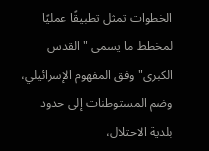الخطوات تمثل تطبيقًا عمليًا لمخطط ما يسمى "القدس الكبرى" وفق المفهوم الإسرائيلي، وضم المستوطنات إلى حدود بلدية الاحتلال،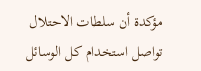مؤكدة أن سلطات الاحتلال تواصل استخدام كل الوسائل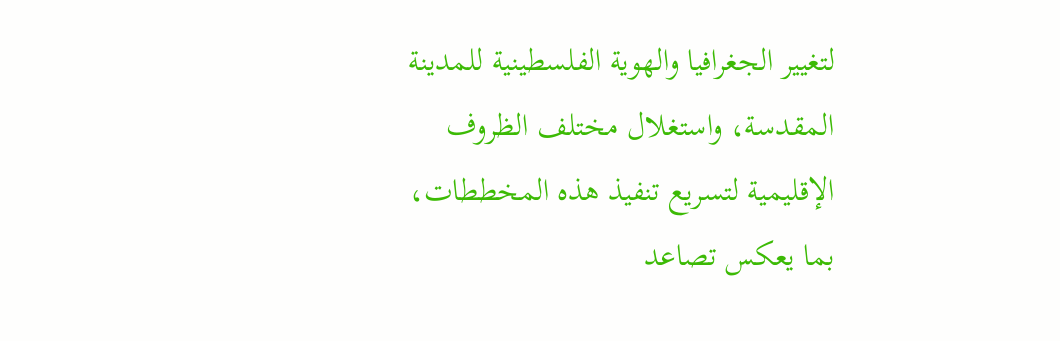لتغيير الجغرافيا والهوية الفلسطينية للمدينة المقدسة، واستغلال مختلف الظروف الإقليمية لتسريع تنفيذ هذه المخططات، بما يعكس تصاعد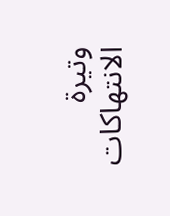وتيرة الانتهاكات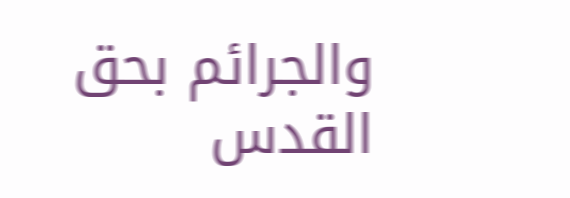والجرائم بحق القدس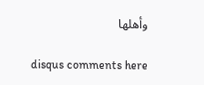وأهلها

disqus comments here